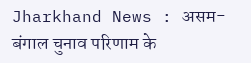Jharkhand News : असम-बंगाल चुनाव परिणाम के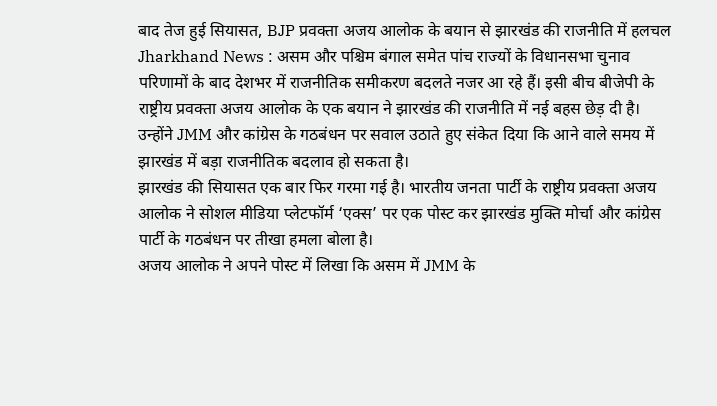बाद तेज हुई सियासत, BJP प्रवक्ता अजय आलोक के बयान से झारखंड की राजनीति में हलचल
Jharkhand News : असम और पश्चिम बंगाल समेत पांच राज्यों के विधानसभा चुनाव परिणामों के बाद देशभर में राजनीतिक समीकरण बदलते नजर आ रहे हैं। इसी बीच बीजेपी के राष्ट्रीय प्रवक्ता अजय आलोक के एक बयान ने झारखंड की राजनीति में नई बहस छेड़ दी है। उन्होंने JMM और कांग्रेस के गठबंधन पर सवाल उठाते हुए संकेत दिया कि आने वाले समय में झारखंड में बड़ा राजनीतिक बदलाव हो सकता है।
झारखंड की सियासत एक बार फिर गरमा गई है। भारतीय जनता पार्टी के राष्ट्रीय प्रवक्ता अजय आलोक ने सोशल मीडिया प्लेटफॉर्म ‘एक्स’ पर एक पोस्ट कर झारखंड मुक्ति मोर्चा और कांग्रेस पार्टी के गठबंधन पर तीखा हमला बोला है।
अजय आलोक ने अपने पोस्ट में लिखा कि असम में JMM के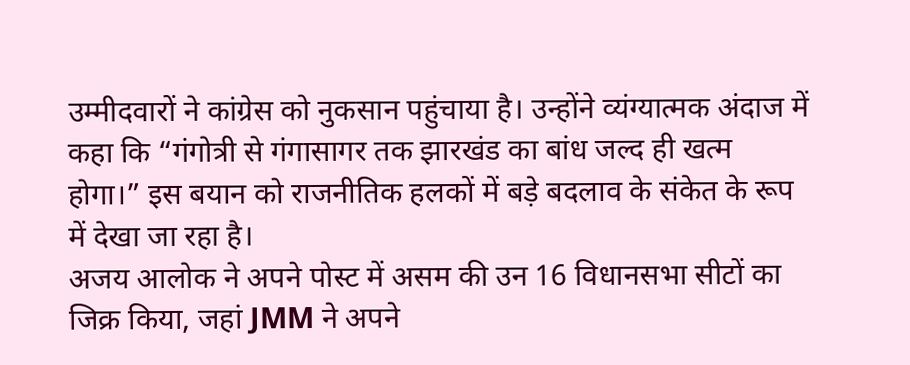उम्मीदवारों ने कांग्रेस को नुकसान पहुंचाया है। उन्होंने व्यंग्यात्मक अंदाज में कहा कि “गंगोत्री से गंगासागर तक झारखंड का बांध जल्द ही खत्म होगा।” इस बयान को राजनीतिक हलकों में बड़े बदलाव के संकेत के रूप में देखा जा रहा है।
अजय आलोक ने अपने पोस्ट में असम की उन 16 विधानसभा सीटों का जिक्र किया, जहां JMM ने अपने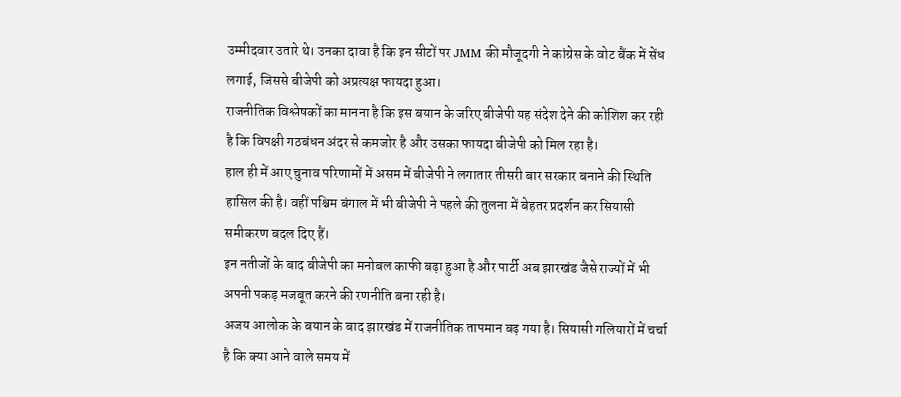उम्मीदवार उतारे थे। उनका दावा है कि इन सीटों पर JMM की मौजूदगी ने कांग्रेस के वोट बैंक में सेंध लगाई, जिससे बीजेपी को अप्रत्यक्ष फायदा हुआ।
राजनीतिक विश्लेषकों का मानना है कि इस बयान के जरिए बीजेपी यह संदेश देने की कोशिश कर रही है कि विपक्षी गठबंधन अंदर से कमजोर है और उसका फायदा बीजेपी को मिल रहा है।
हाल ही में आए चुनाव परिणामों में असम में बीजेपी ने लगातार तीसरी बार सरकार बनाने की स्थिति हासिल की है। वहीं पश्चिम बंगाल में भी बीजेपी ने पहले की तुलना में बेहतर प्रदर्शन कर सियासी समीकरण बदल दिए हैं।
इन नतीजों के बाद बीजेपी का मनोबल काफी बढ़ा हुआ है और पार्टी अब झारखंड जैसे राज्यों में भी अपनी पकड़ मजबूत करने की रणनीति बना रही है।
अजय आलोक के बयान के बाद झारखंड में राजनीतिक तापमान बढ़ गया है। सियासी गलियारों में चर्चा है कि क्या आने वाले समय में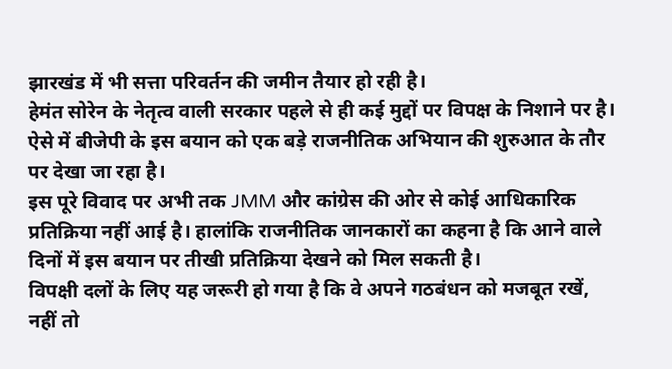झारखंड में भी सत्ता परिवर्तन की जमीन तैयार हो रही है।
हेमंत सोरेन के नेतृत्व वाली सरकार पहले से ही कई मुद्दों पर विपक्ष के निशाने पर है। ऐसे में बीजेपी के इस बयान को एक बड़े राजनीतिक अभियान की शुरुआत के तौर पर देखा जा रहा है।
इस पूरे विवाद पर अभी तक JMM और कांग्रेस की ओर से कोई आधिकारिक प्रतिक्रिया नहीं आई है। हालांकि राजनीतिक जानकारों का कहना है कि आने वाले दिनों में इस बयान पर तीखी प्रतिक्रिया देखने को मिल सकती है।
विपक्षी दलों के लिए यह जरूरी हो गया है कि वे अपने गठबंधन को मजबूत रखें, नहीं तो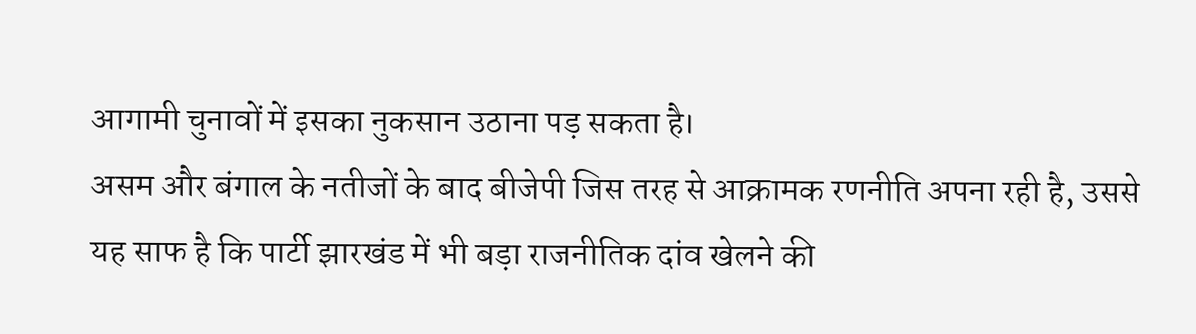आगामी चुनावों में इसका नुकसान उठाना पड़ सकता है।
असम और बंगाल के नतीजों के बाद बीजेपी जिस तरह से आक्रामक रणनीति अपना रही है, उससे यह साफ है कि पार्टी झारखंड में भी बड़ा राजनीतिक दांव खेलने की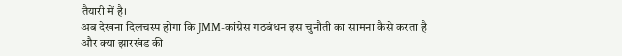तैयारी में है।
अब देखना दिलचस्प होगा कि JMM-कांग्रेस गठबंधन इस चुनौती का सामना कैसे करता है और क्या झारखंड की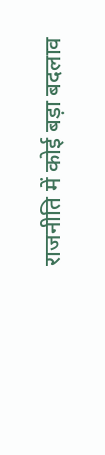राजनीति में कोई बड़ा बदलाव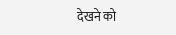देखने को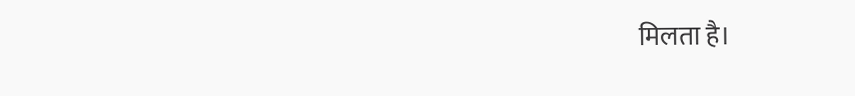मिलता है।